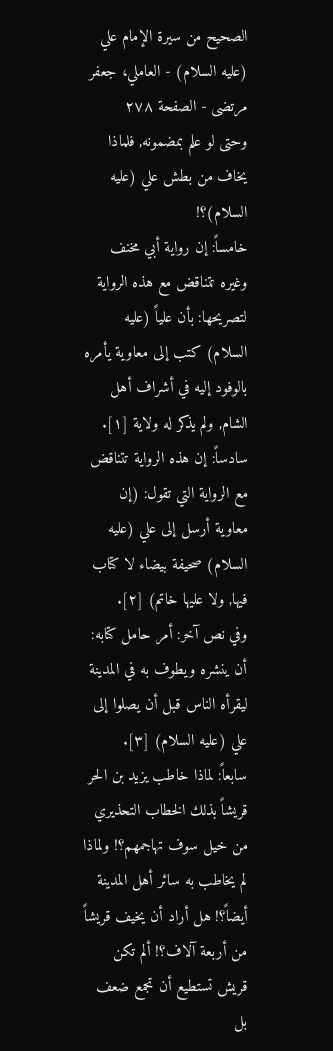الصحيح من سيرة الإمام علي (عليه السلام) - العاملي، جعفر مرتضى - الصفحة ٢٧٨
وحتى لو علم بمضمونه, فلماذا يخاف من بطش علي (عليه السلام)؟!
خامساً: إن رواية أبي مخنف وغيره تتناقض مع هذه الرواية لتصريحها: بأن علياً (عليه السلام) كتب إلى معاوية يأمره بالوفود إليه في أشراف أهل الشام, ولم يذكر له ولاية [١].
سادساً: إن هذه الرواية تتناقض مع الرواية التي تقول: (إن معاوية أرسل إلى علي (عليه السلام) صحيفة بيضاء لا كتاب فيها, ولا عليها خاتم) [٢].
وفي نص آخر: أمر حامل كتابه: أن ينشره ويطوف به في المدينة ليقرأه الناس قبل أن يصلوا إلى علي (عليه السلام) [٣].
سابعاً: لماذا خاطب يزيد بن الحر قريشاً بذلك الخطاب التحذيري من خيل سوف تهاجمهم؟! ولماذا لم يخاطب به سائر أهل المدينة أيضاً؟! هل أراد أن يخيف قريشاً من أربعة آلاف؟! ألم تكن قريش تستطيع أن تجمع ضعف بل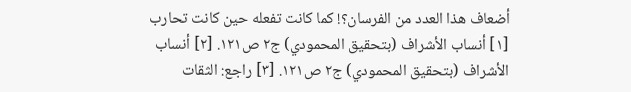أضعاف هذا العدد من الفرسان؟! كما كانت تفعله حين كانت تحارب
[١] أنساب الأشراف (بتحقيق المحمودي) ج٢ ص١٢١. [٢] أنساب الأشراف (بتحقيق المحمودي) ج٢ ص١٢١. [٣] راجع: الثقات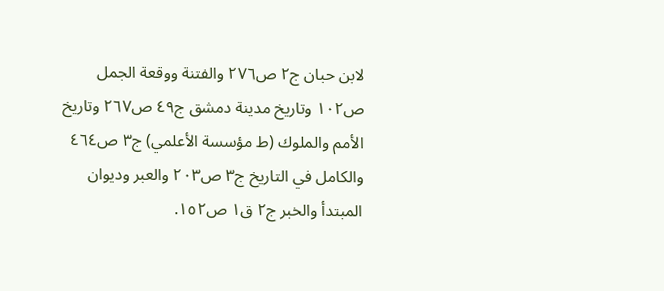لابن حبان ج٢ ص٢٧٦ والفتنة ووقعة الجمل ص١٠٢ وتاريخ مدينة دمشق ج٤٩ ص٢٦٧ وتاريخ الأمم والملوك (ط مؤسسة الأعلمي) ج٣ ص٤٦٤ والكامل في التاريخ ج٣ ص٢٠٣ والعبر وديوان المبتدأ والخبر ج٢ ق١ ص١٥٢.